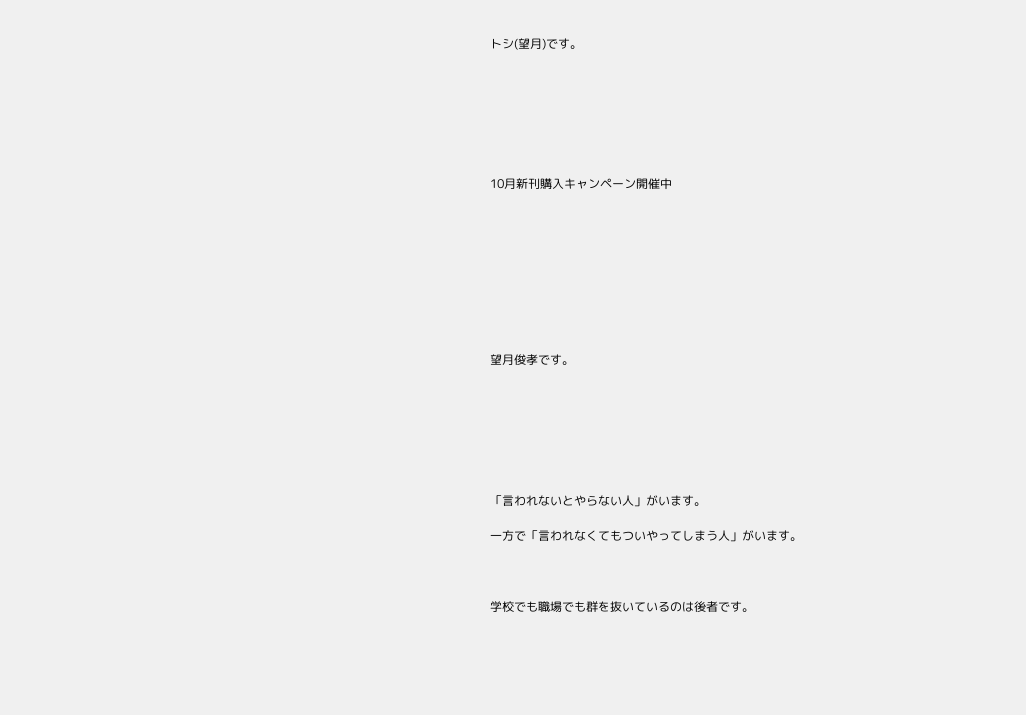トシ(望月)です。







10月新刊購入キャンペーン開催中









望月俊孝です。







「言われないとやらない人」がいます。

一方で「言われなくてもついやってしまう人」がいます。



学校でも職場でも群を抜いているのは後者です。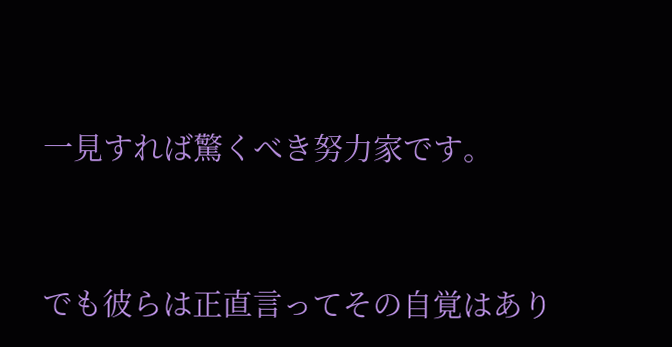一見すれば驚くべき努力家です。



でも彼らは正直言ってその自覚はあり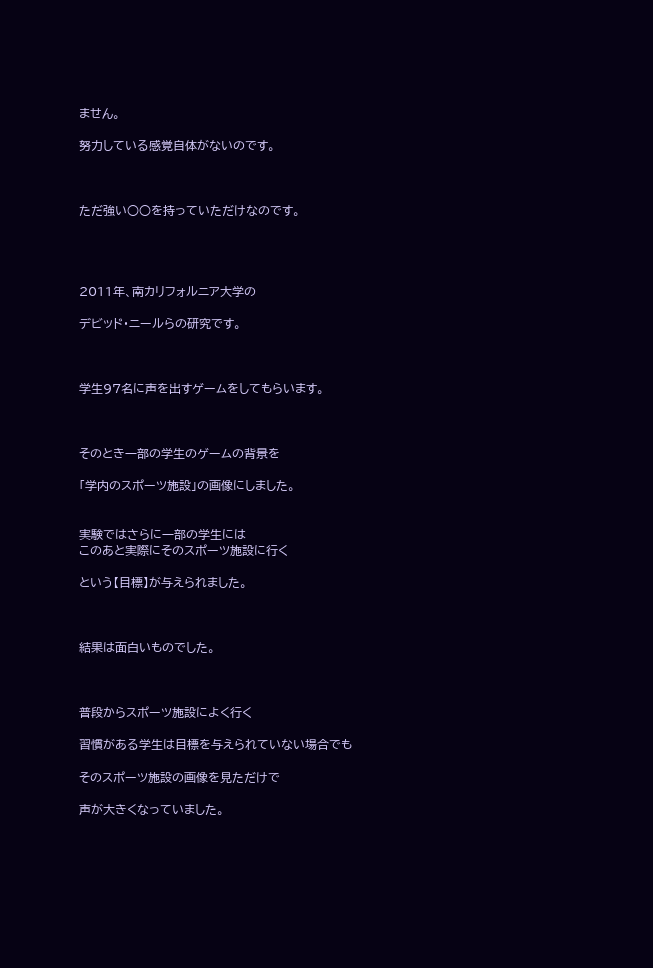ません。

努力している感覚自体がないのです。



ただ強い○○を持っていただけなのです。




2011年、南カリフォルニア大学の

デビッド・ニールらの研究です。



学生97名に声を出すゲームをしてもらいます。



そのとき一部の学生のゲームの背景を

「学内のスポーツ施設」の画像にしました。


実験ではさらに一部の学生には
このあと実際にそのスポーツ施設に行く

という【目標】が与えられました。



結果は面白いものでした。



普段からスポーツ施設によく行く

習慣がある学生は目標を与えられていない場合でも

そのスポーツ施設の画像を見ただけで

声が大きくなっていました。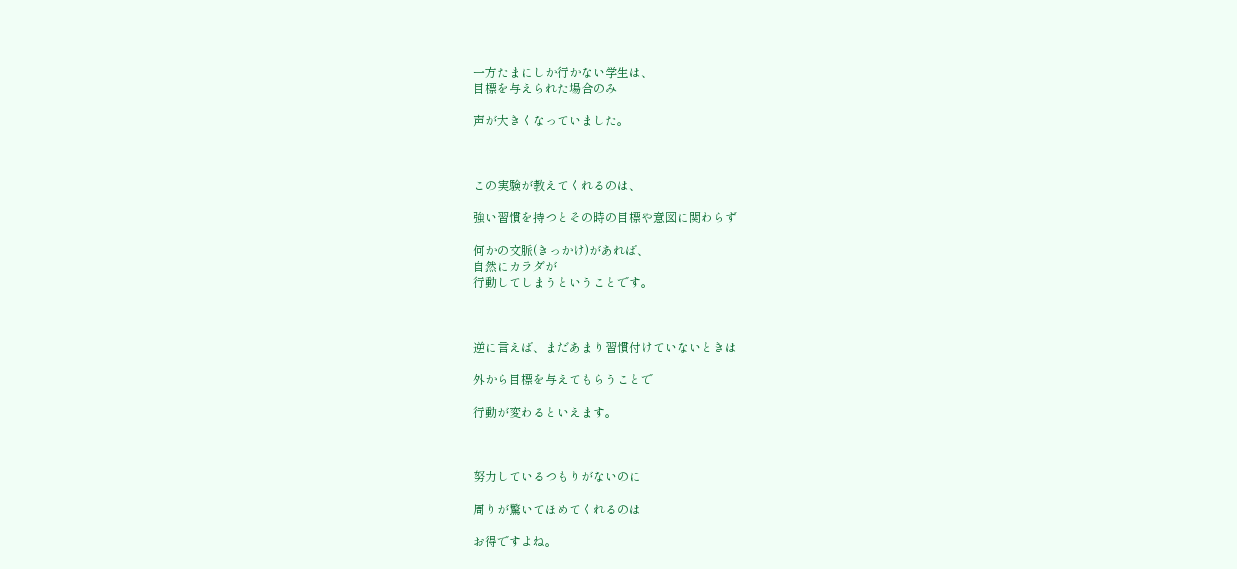一方たまにしか行かない学生は、
目標を与えられた場合のみ

声が大きくなっていました。



この実験が教えてくれるのは、

強い習慣を持つとその時の目標や意図に関わらず

何かの文脈(きっかけ)があれば、
自然にカラダが
行動してしまうということです。



逆に言えば、まだあまり習慣付けていないときは

外から目標を与えてもらうことで

行動が変わるといえます。



努力しているつもりがないのに

周りが驚いてほめてくれるのは

お得ですよね。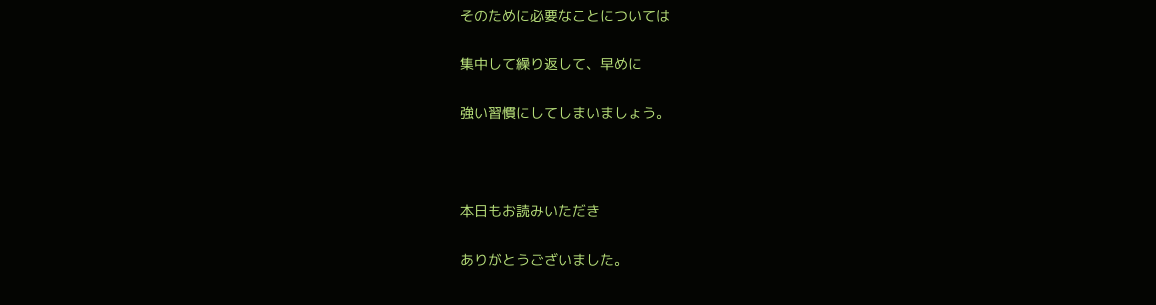そのために必要なことについては

集中して繰り返して、早めに

強い習慣にしてしまいましょう。



本日もお読みいただき

ありがとうございました。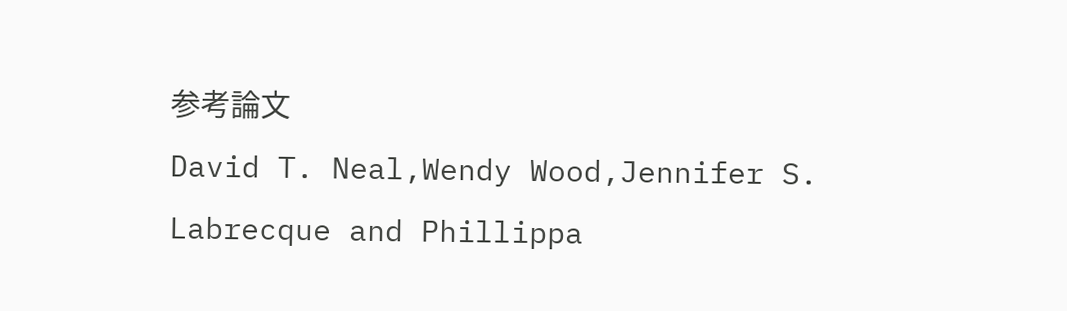参考論文
David T. Neal,Wendy Wood,Jennifer S. Labrecque and Phillippa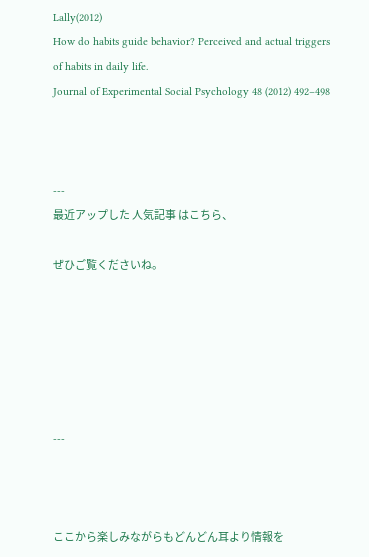Lally(2012)
How do habits guide behavior? Perceived and actual triggers of habits in daily life.
Journal of Experimental Social Psychology 48 (2012) 492–498



---
最近アップした 人気記事 はこちら、

ぜひご覧くださいね。






---



ここから楽しみながらもどんどん耳より情報を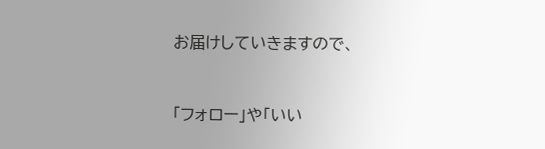お届けしていきますので、



「フォロー」や「いい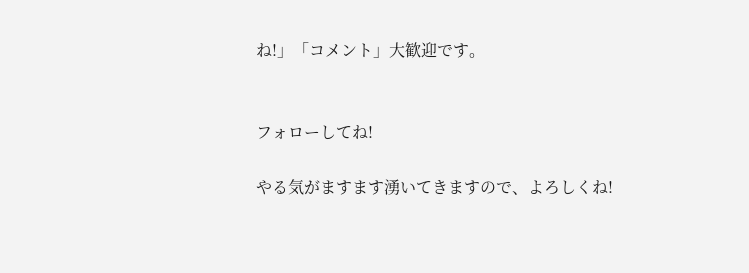ね!」「コメント」大歓迎です。


フォローしてね!

やる気がますます湧いてきますので、よろしくね!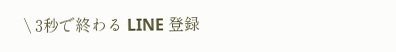\ 3秒で終わる LINE 登録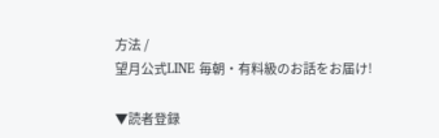方法 /
望月公式LINE 毎朝・有料級のお話をお届け!

▼読者登録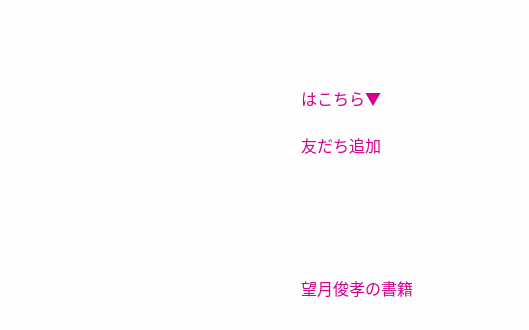はこちら▼

友だち追加





望月俊孝の書籍